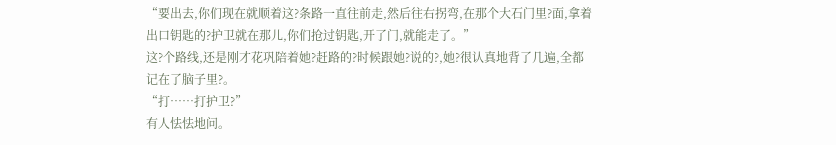“要出去,你们现在就顺着这?条路一直往前走,然后往右拐弯,在那个大石门里?面,拿着出口钥匙的?护卫就在那儿,你们抢过钥匙,开了门,就能走了。”
这?个路线,还是刚才花巩陪着她?赶路的?时候跟她?说的?,她?很认真地背了几遍,全都记在了脑子里?。
“打……打护卫?”
有人怯怯地问。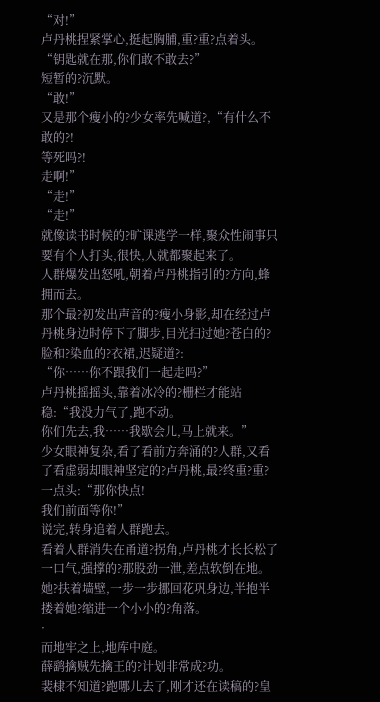“对!”
卢丹桃捏紧掌心,挺起胸脯,重?重?点着头。
“钥匙就在那,你们敢不敢去?”
短暂的?沉默。
“敢!”
又是那个瘦小的?少女率先喊道?,“有什么不敢的?!
等死吗?!
走啊!”
“走!”
“走!”
就像读书时候的?旷课逃学一样,聚众性闹事只要有个人打头,很快,人就都聚起来了。
人群爆发出怒吼,朝着卢丹桃指引的?方向,蜂拥而去。
那个最?初发出声音的?瘦小身影,却在经过卢丹桃身边时停下了脚步,目光扫过她?苍白的?脸和?染血的?衣裙,迟疑道?:
“你……你不跟我们一起走吗?”
卢丹桃摇摇头,靠着冰冷的?栅栏才能站稳:“我没力气了,跑不动。
你们先去,我……我歇会儿,马上就来。”
少女眼神复杂,看了看前方奔涌的?人群,又看了看虚弱却眼神坚定的?卢丹桃,最?终重?重?一点头:“那你快点!
我们前面等你!”
说完,转身追着人群跑去。
看着人群消失在甬道?拐角,卢丹桃才长长松了一口气,强撑的?那股劲一泄,差点软倒在地。
她?扶着墙壁,一步一步挪回花巩身边,半抱半搂着她?缩进一个小小的?角落。
·
而地牢之上,地库中庭。
薛鹞擒贼先擒王的?计划非常成?功。
裴棣不知道?跑哪儿去了,刚才还在读稿的?皇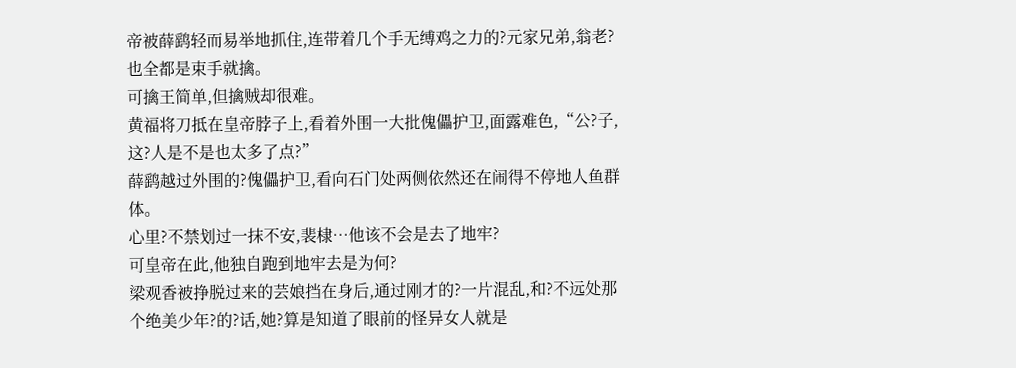帝被薛鹞轻而易举地抓住,连带着几个手无缚鸡之力的?元家兄弟,翁老?也全都是束手就擒。
可擒王简单,但擒贼却很难。
黄福将刀抵在皇帝脖子上,看着外围一大批傀儡护卫,面露难色,“公?子,这?人是不是也太多了点?”
薛鹞越过外围的?傀儡护卫,看向石门处两侧依然还在闹得不停地人鱼群体。
心里?不禁划过一抹不安,裴棣…他该不会是去了地牢?
可皇帝在此,他独自跑到地牢去是为何?
梁观香被挣脱过来的芸娘挡在身后,通过刚才的?一片混乱,和?不远处那个绝美少年?的?话,她?算是知道了眼前的怪异女人就是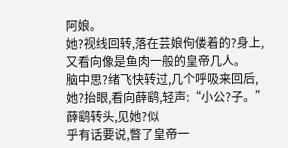阿娘。
她?视线回转,落在芸娘佝偻着的?身上,又看向像是鱼肉一般的皇帝几人。
脑中思?绪飞快转过,几个呼吸来回后,她?抬眼,看向薛鹞,轻声:“小公?子。”
薛鹞转头,见她?似
乎有话要说,瞥了皇帝一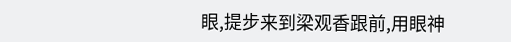眼,提步来到梁观香跟前,用眼神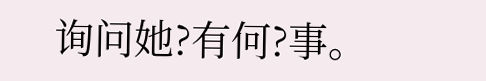询问她?有何?事。